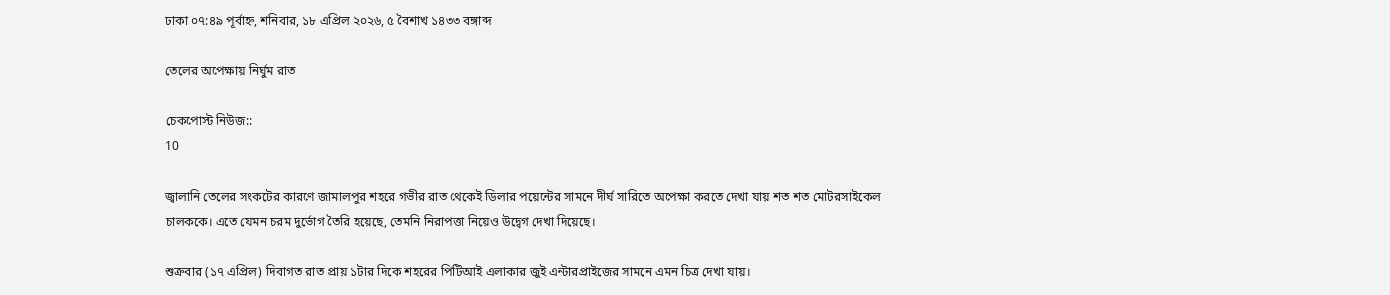ঢাকা ০৭:৪৯ পূর্বাহ্ন, শনিবার, ১৮ এপ্রিল ২০২৬, ৫ বৈশাখ ১৪৩৩ বঙ্গাব্দ

তেলের অপেক্ষায় নির্ঘুম রাত

চেকপোস্ট নিউজ::
10

জ্বালানি তেলের সংকটের কারণে জামালপুর শহরে গভীর রাত থেকেই ডিলার পয়েন্টের সামনে দীর্ঘ সারিতে অপেক্ষা করতে দেখা যায় শত শত মোটরসাইকেল চালককে। এতে যেমন চরম দুর্ভোগ তৈরি হয়েছে, তেমনি নিরাপত্তা নিয়েও উদ্বেগ দেখা দিয়েছে।

শুক্রবার (১৭ এপ্রিল) দিবাগত রাত প্রায় ১টার দিকে শহরের পিটিআই এলাকার জুই এন্টারপ্রাইজের সামনে এমন চিত্র দেখা যায়।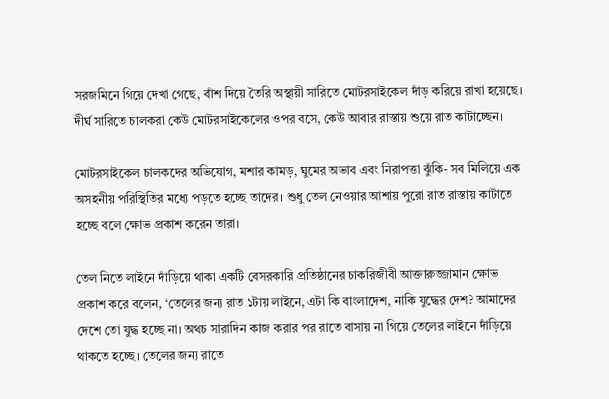সরজমিনে গিয়ে দেখা গেছে, বাঁশ দিয়ে তৈরি অস্থায়ী সারিতে মোটরসাইকেল দাঁড় করিয়ে রাখা হয়েছে। দীর্ঘ সারিতে চালকরা কেউ মোটরসাইকেলের ওপর বসে, কেউ আবার রাস্তায় শুয়ে রাত কাটাচ্ছেন।

মোটরসাইকেল চালকদের অভিযোগ, মশার কামড়, ঘুমের অভাব এবং নিরাপত্তা ঝুঁকি- সব মিলিয়ে এক অসহনীয় পরিস্থিতির মধ্যে পড়তে হচ্ছে তাদের। শুধু তেল নেওয়ার আশায় পুরো রাত রাস্তায় কাটাতে হচ্ছে বলে ক্ষোভ প্রকাশ করেন তারা।

তেল নিতে লাইনে দাঁড়িয়ে থাকা একটি বেসরকারি প্রতিষ্ঠানের চাকরিজীবী আক্তারুজ্জামান ক্ষোভ প্রকাশ করে বলেন, ‘তেলের জন্য রাত ১টায় লাইনে, এটা কি বাংলাদেশ, নাকি যুদ্ধের দেশ? আমাদের দেশে তো যুদ্ধ হচ্ছে না। অথচ সারাদিন কাজ করার পর রাতে বাসায় না গিয়ে তেলের লাইনে দাঁড়িয়ে থাকতে হচ্ছে। তেলের জন্য রাতে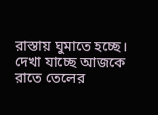রাস্তায় ঘুমাতে হচ্ছে। দেখা যাচ্ছে আজকে রাতে তেলের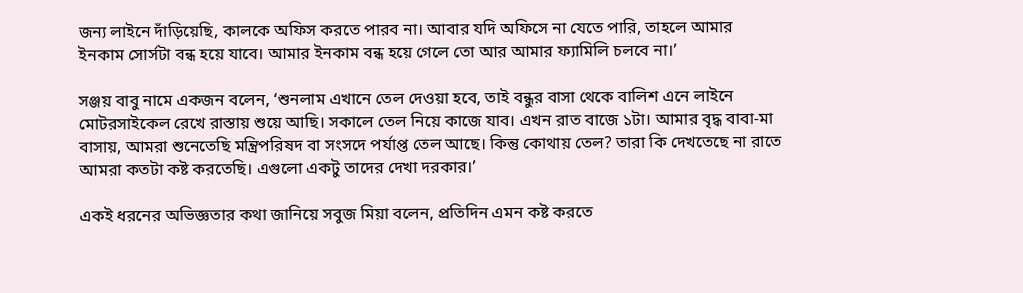জন্য লাইনে দাঁড়িয়েছি, কালকে অফিস করতে পারব না। আবার যদি অফিসে না যেতে পারি, তাহলে আমার ইনকাম সোর্সটা বন্ধ হয়ে যাবে। আমার ইনকাম বন্ধ হয়ে গেলে তো আর আমার ফ্যামিলি চলবে না।’

সঞ্জয় বাবু নামে একজন বলেন, ‘শুনলাম এখানে তেল দেওয়া হবে, তাই বন্ধুর বাসা থেকে বালিশ এনে লাইনে মোটরসাইকেল রেখে রাস্তায় শুয়ে আছি। সকালে তেল নিয়ে কাজে যাব। এখন রাত বাজে ১টা। আমার বৃদ্ধ বাবা-মা বাসায়, আমরা শুনেতেছি মন্ত্রিপরিষদ বা সংসদে পর্যাপ্ত তেল আছে। কিন্তু কোথায় তেল? তারা কি দেখতেছে না রাতে আমরা কতটা কষ্ট করতেছি। এগুলো একটু তাদের দেখা দরকার।’

একই ধরনের অভিজ্ঞতার কথা জানিয়ে সবুজ মিয়া বলেন, প্রতিদিন এমন কষ্ট করতে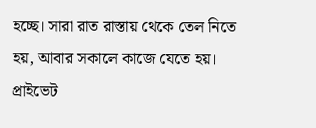হচ্ছে। সারা রাত রাস্তায় থেকে তেল নিতে হয়, আবার সকালে কাজে যেতে হয়। প্রাইভেট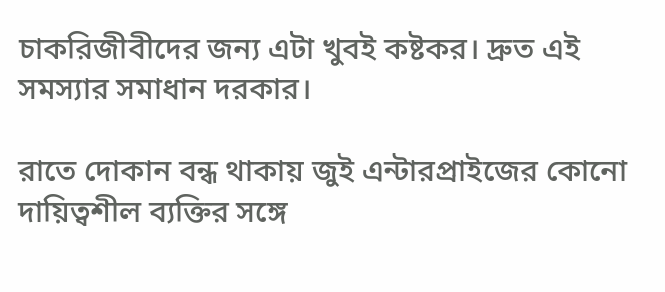চাকরিজীবীদের জন্য এটা খুবই কষ্টকর। দ্রুত এই সমস্যার সমাধান দরকার।

রাতে দোকান বন্ধ থাকায় জুই এন্টারপ্রাইজের কোনো দায়িত্বশীল ব্যক্তির সঙ্গে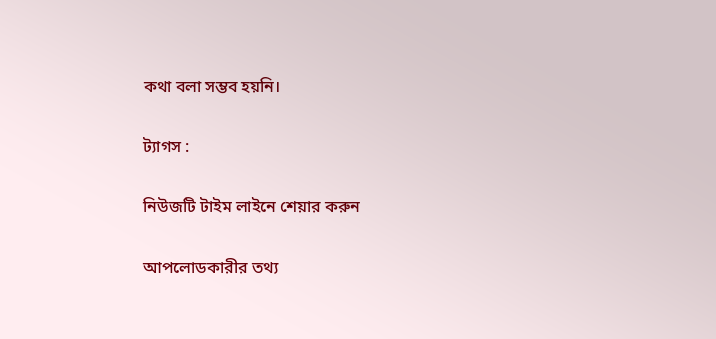কথা বলা সম্ভব হয়নি।

ট্যাগস :

নিউজটি টাইম লাইনে শেয়ার করুন

আপলোডকারীর তথ্য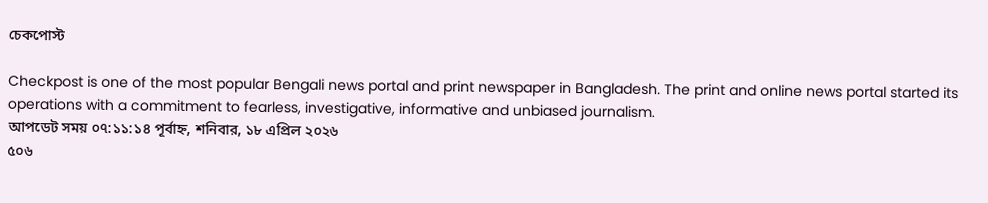চেকপোস্ট

Checkpost is one of the most popular Bengali news portal and print newspaper in Bangladesh. The print and online news portal started its operations with a commitment to fearless, investigative, informative and unbiased journalism.
আপডেট সময় ০৭:১১:১৪ পূর্বাহ্ন, শনিবার, ১৮ এপ্রিল ২০২৬
৫০৬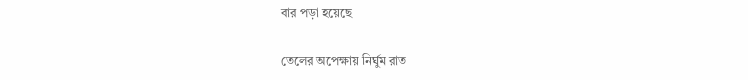বার পড়া হয়েছে

তেলের অপেক্ষায় নির্ঘুম রাত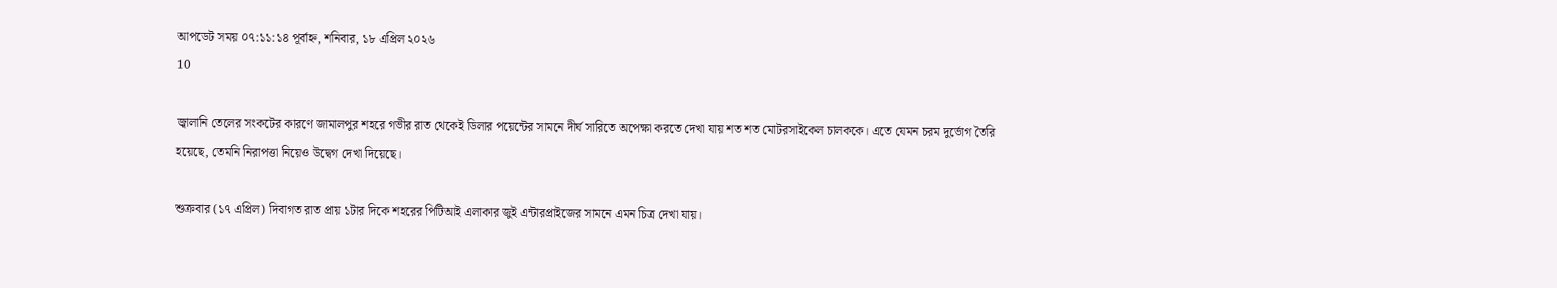আপডেট সময় ০৭:১১:১৪ পূর্বাহ্ন, শনিবার, ১৮ এপ্রিল ২০২৬
10

জ্বালানি তেলের সংকটের কারণে জামালপুর শহরে গভীর রাত থেকেই ডিলার পয়েন্টের সামনে দীর্ঘ সারিতে অপেক্ষা করতে দেখা যায় শত শত মোটরসাইকেল চালককে। এতে যেমন চরম দুর্ভোগ তৈরি হয়েছে, তেমনি নিরাপত্তা নিয়েও উদ্বেগ দেখা দিয়েছে।

শুক্রবার (১৭ এপ্রিল) দিবাগত রাত প্রায় ১টার দিকে শহরের পিটিআই এলাকার জুই এন্টারপ্রাইজের সামনে এমন চিত্র দেখা যায়।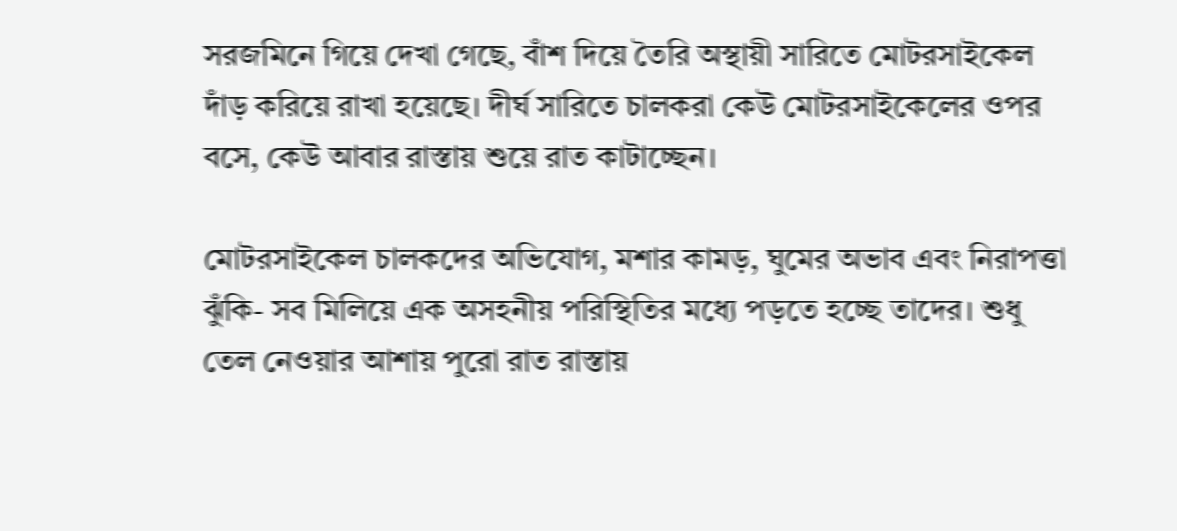সরজমিনে গিয়ে দেখা গেছে, বাঁশ দিয়ে তৈরি অস্থায়ী সারিতে মোটরসাইকেল দাঁড় করিয়ে রাখা হয়েছে। দীর্ঘ সারিতে চালকরা কেউ মোটরসাইকেলের ওপর বসে, কেউ আবার রাস্তায় শুয়ে রাত কাটাচ্ছেন।

মোটরসাইকেল চালকদের অভিযোগ, মশার কামড়, ঘুমের অভাব এবং নিরাপত্তা ঝুঁকি- সব মিলিয়ে এক অসহনীয় পরিস্থিতির মধ্যে পড়তে হচ্ছে তাদের। শুধু তেল নেওয়ার আশায় পুরো রাত রাস্তায়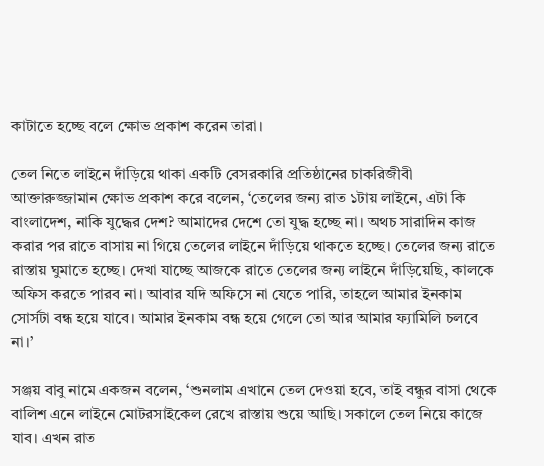কাটাতে হচ্ছে বলে ক্ষোভ প্রকাশ করেন তারা।

তেল নিতে লাইনে দাঁড়িয়ে থাকা একটি বেসরকারি প্রতিষ্ঠানের চাকরিজীবী আক্তারুজ্জামান ক্ষোভ প্রকাশ করে বলেন, ‘তেলের জন্য রাত ১টায় লাইনে, এটা কি বাংলাদেশ, নাকি যুদ্ধের দেশ? আমাদের দেশে তো যুদ্ধ হচ্ছে না। অথচ সারাদিন কাজ করার পর রাতে বাসায় না গিয়ে তেলের লাইনে দাঁড়িয়ে থাকতে হচ্ছে। তেলের জন্য রাতে রাস্তায় ঘুমাতে হচ্ছে। দেখা যাচ্ছে আজকে রাতে তেলের জন্য লাইনে দাঁড়িয়েছি, কালকে অফিস করতে পারব না। আবার যদি অফিসে না যেতে পারি, তাহলে আমার ইনকাম সোর্সটা বন্ধ হয়ে যাবে। আমার ইনকাম বন্ধ হয়ে গেলে তো আর আমার ফ্যামিলি চলবে না।’

সঞ্জয় বাবু নামে একজন বলেন, ‘শুনলাম এখানে তেল দেওয়া হবে, তাই বন্ধুর বাসা থেকে বালিশ এনে লাইনে মোটরসাইকেল রেখে রাস্তায় শুয়ে আছি। সকালে তেল নিয়ে কাজে যাব। এখন রাত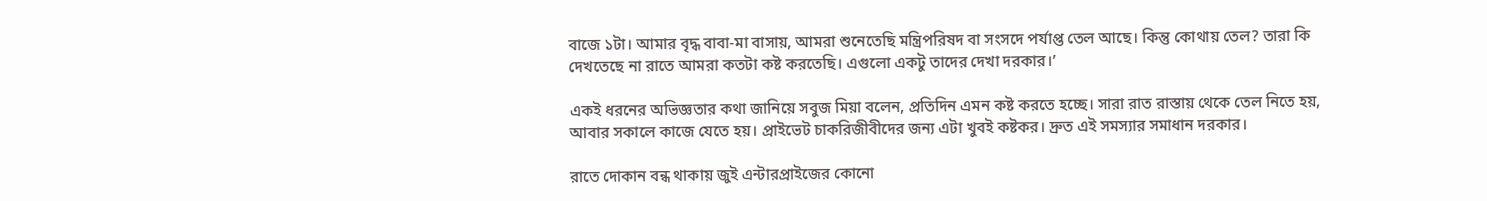বাজে ১টা। আমার বৃদ্ধ বাবা-মা বাসায়, আমরা শুনেতেছি মন্ত্রিপরিষদ বা সংসদে পর্যাপ্ত তেল আছে। কিন্তু কোথায় তেল? তারা কি দেখতেছে না রাতে আমরা কতটা কষ্ট করতেছি। এগুলো একটু তাদের দেখা দরকার।’

একই ধরনের অভিজ্ঞতার কথা জানিয়ে সবুজ মিয়া বলেন, প্রতিদিন এমন কষ্ট করতে হচ্ছে। সারা রাত রাস্তায় থেকে তেল নিতে হয়, আবার সকালে কাজে যেতে হয়। প্রাইভেট চাকরিজীবীদের জন্য এটা খুবই কষ্টকর। দ্রুত এই সমস্যার সমাধান দরকার।

রাতে দোকান বন্ধ থাকায় জুই এন্টারপ্রাইজের কোনো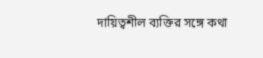দায়িত্বশীল ব্যক্তির সঙ্গে কথা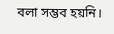বলা সম্ভব হয়নি।